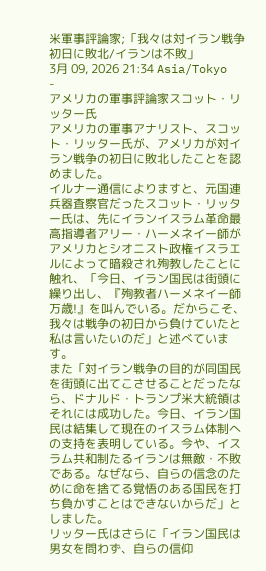米軍事評論家;「我々は対イラン戦争初日に敗北/イランは不敗」
3月 09, 2026 21:34 Asia/Tokyo
-
アメリカの軍事評論家スコット・リッター氏
アメリカの軍事アナリスト、スコット・リッター氏が、アメリカが対イラン戦争の初日に敗北したことを認めました。
イルナー通信によりますと、元国連兵器査察官だったスコット・リッター氏は、先にイランイスラム革命最高指導者アリー・ハーメネイー師がアメリカとシオニスト政権イスラエルによって暗殺され殉教したことに触れ、「今日、イラン国民は街頭に繰り出し、『殉教者ハーメネイー師万歳!』を叫んでいる。だからこそ、我々は戦争の初日から負けていたと私は言いたいのだ」と述べています。
また「対イラン戦争の目的が同国民を街頭に出てこさせることだったなら、ドナルド・トランプ米大統領はそれには成功した。今日、イラン国民は結集して現在のイスラム体制への支持を表明している。今や、イスラム共和制たるイランは無敵・不敗である。なぜなら、自らの信念のために命を捨てる覚悟のある国民を打ち負かすことはできないからだ」としました。
リッター氏はさらに「イラン国民は男女を問わず、自らの信仰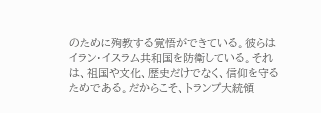のために殉教する覚悟ができている。彼らはイラン・イスラム共和国を防衛している。それは、祖国や文化、歴史だけでなく、信仰を守るためである。だからこそ、トランプ大統領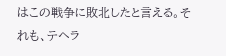はこの戦争に敗北したと言える。それも、テヘラ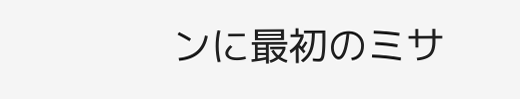ンに最初のミサ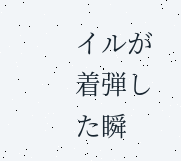イルが着弾した瞬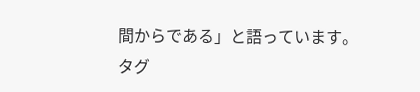間からである」と語っています。
タグ